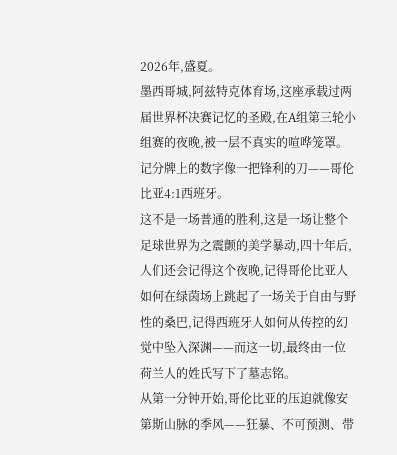2026年,盛夏。
墨西哥城,阿兹特克体育场,这座承载过两届世界杯决赛记忆的圣殿,在A组第三轮小组赛的夜晚,被一层不真实的喧哗笼罩。
记分牌上的数字像一把锋利的刀——哥伦比亚4:1西班牙。
这不是一场普通的胜利,这是一场让整个足球世界为之震颤的美学暴动,四十年后,人们还会记得这个夜晚,记得哥伦比亚人如何在绿茵场上跳起了一场关于自由与野性的桑巴,记得西班牙人如何从传控的幻觉中坠入深渊——而这一切,最终由一位荷兰人的姓氏写下了墓志铭。
从第一分钟开始,哥伦比亚的压迫就像安第斯山脉的季风——狂暴、不可预测、带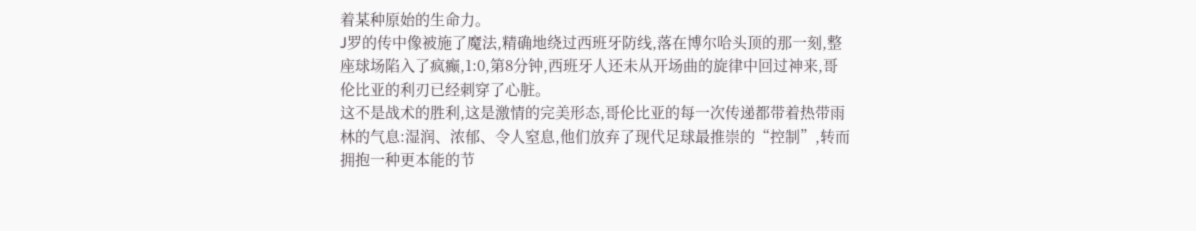着某种原始的生命力。
J罗的传中像被施了魔法,精确地绕过西班牙防线,落在博尔哈头顶的那一刻,整座球场陷入了疯癫,1:0,第8分钟,西班牙人还未从开场曲的旋律中回过神来,哥伦比亚的利刃已经刺穿了心脏。
这不是战术的胜利,这是激情的完美形态,哥伦比亚的每一次传递都带着热带雨林的气息:湿润、浓郁、令人窒息,他们放弃了现代足球最推崇的“控制”,转而拥抱一种更本能的节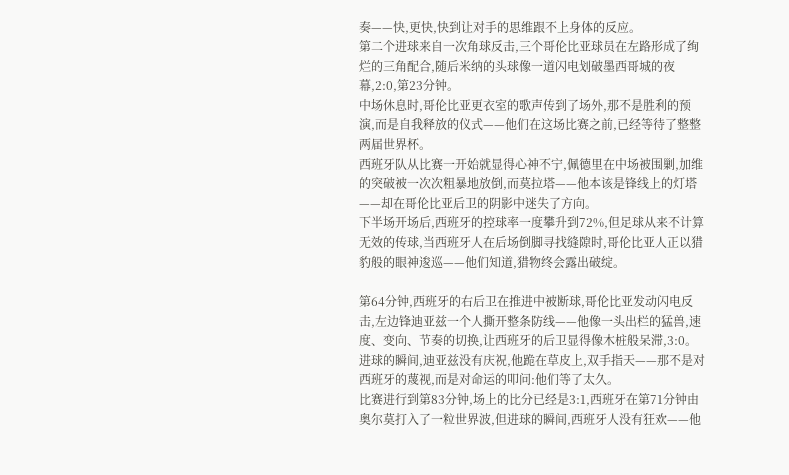奏——快,更快,快到让对手的思维跟不上身体的反应。
第二个进球来自一次角球反击,三个哥伦比亚球员在左路形成了绚烂的三角配合,随后米纳的头球像一道闪电划破墨西哥城的夜幕,2:0,第23分钟。
中场休息时,哥伦比亚更衣室的歌声传到了场外,那不是胜利的预演,而是自我释放的仪式——他们在这场比赛之前,已经等待了整整两届世界杯。
西班牙队从比赛一开始就显得心神不宁,佩德里在中场被围剿,加维的突破被一次次粗暴地放倒,而莫拉塔——他本该是锋线上的灯塔——却在哥伦比亚后卫的阴影中迷失了方向。
下半场开场后,西班牙的控球率一度攀升到72%,但足球从来不计算无效的传球,当西班牙人在后场倒脚寻找缝隙时,哥伦比亚人正以猎豹般的眼神逡巡——他们知道,猎物终会露出破绽。

第64分钟,西班牙的右后卫在推进中被断球,哥伦比亚发动闪电反击,左边锋迪亚兹一个人撕开整条防线——他像一头出栏的猛兽,速度、变向、节奏的切换,让西班牙的后卫显得像木桩般呆滞,3:0。
进球的瞬间,迪亚兹没有庆祝,他跪在草皮上,双手指天——那不是对西班牙的蔑视,而是对命运的叩问:他们等了太久。
比赛进行到第83分钟,场上的比分已经是3:1,西班牙在第71分钟由奥尔莫打入了一粒世界波,但进球的瞬间,西班牙人没有狂欢——他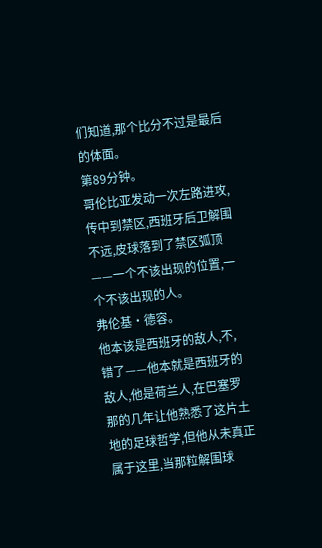们知道,那个比分不过是最后的体面。
第89分钟。
哥伦比亚发动一次左路进攻,传中到禁区,西班牙后卫解围不远,皮球落到了禁区弧顶——一个不该出现的位置,一个不该出现的人。
弗伦基·德容。
他本该是西班牙的敌人,不,错了——他本就是西班牙的敌人,他是荷兰人,在巴塞罗那的几年让他熟悉了这片土地的足球哲学,但他从未真正属于这里,当那粒解围球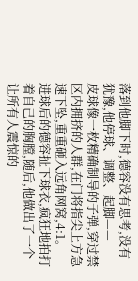落到他脚下时,德容没有思考,没有犹豫,他停球、调整、起脚——
皮球像一枚精确制导的子弹,穿过禁区内拥挤的人群,在门将指尖上方急速下坠,重重砸入远角网窝,4:1。
进球后的德容扯下球衣,疯狂地拍打着自己的胸膛,随后,他做出了一个让所有人震惊的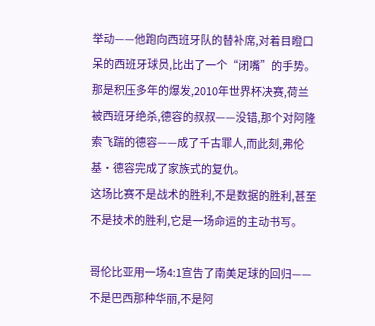举动——他跑向西班牙队的替补席,对着目瞪口呆的西班牙球员,比出了一个“闭嘴”的手势。
那是积压多年的爆发,2010年世界杯决赛,荷兰被西班牙绝杀,德容的叔叔——没错,那个对阿隆索飞踹的德容——成了千古罪人,而此刻,弗伦基·德容完成了家族式的复仇。
这场比赛不是战术的胜利,不是数据的胜利,甚至不是技术的胜利,它是一场命运的主动书写。

哥伦比亚用一场4:1宣告了南美足球的回归——不是巴西那种华丽,不是阿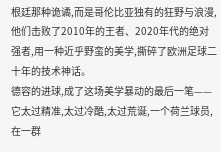根廷那种诡谲,而是哥伦比亚独有的狂野与浪漫,他们击败了2010年的王者、2020年代的绝对强者,用一种近乎野蛮的美学,撕碎了欧洲足球二十年的技术神话。
德容的进球,成了这场美学暴动的最后一笔——它太过精准,太过冷酷,太过荒诞,一个荷兰球员,在一群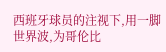西班牙球员的注视下,用一脚世界波,为哥伦比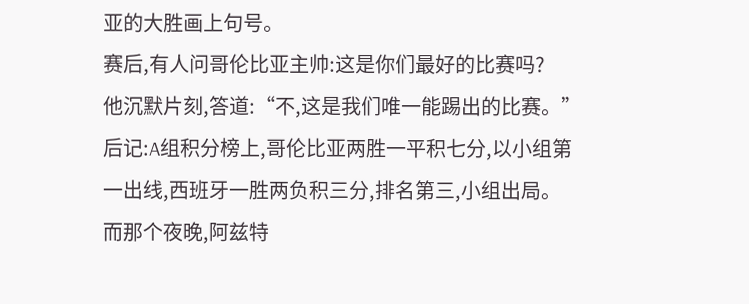亚的大胜画上句号。
赛后,有人问哥伦比亚主帅:这是你们最好的比赛吗?
他沉默片刻,答道:“不,这是我们唯一能踢出的比赛。”
后记:A组积分榜上,哥伦比亚两胜一平积七分,以小组第一出线,西班牙一胜两负积三分,排名第三,小组出局。
而那个夜晚,阿兹特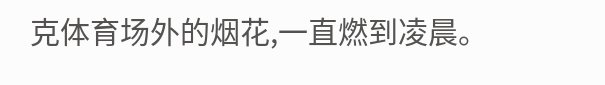克体育场外的烟花,一直燃到凌晨。